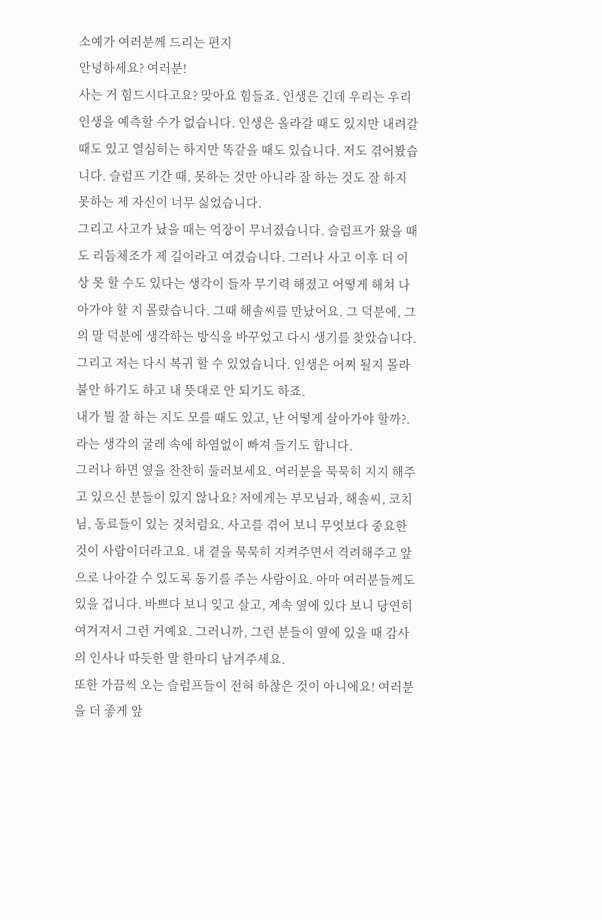소예가 여러분께 드리는 편지
안녕하세요? 여러분!
사는 거 힘드시다고요? 맞아요 힘들죠. 인생은 긴데 우리는 우리 인생을 예측할 수가 없습니다. 인생은 올라갈 때도 있지만 내려갈 때도 있고 열심히는 하지만 똑같을 때도 있습니다. 저도 겪어봤습니다. 슬럼프 기간 때, 못하는 것만 아니라 잘 하는 것도 잘 하지 못하는 제 자신이 너무 싫었습니다.
그리고 사고가 났을 때는 억장이 무너졌습니다. 슬럼프가 왔을 때도 리듬체조가 제 길이라고 여겼습니다. 그러나 사고 이후 더 이상 못 할 수도 있다는 생각이 들자 무기력 해졌고 어떻게 해쳐 나아가야 할 지 몰랐습니다. 그때 해솔씨를 만났어요. 그 덕분에, 그의 말 덕분에 생각하는 방식을 바꾸었고 다시 생기를 찾았습니다. 그리고 저는 다시 복귀 할 수 있었습니다. 인생은 어찌 될지 몰라 불안 하기도 하고 내 뜻대로 안 되기도 하죠.
내가 뭘 잘 하는 지도 모를 때도 있고, 난 어떻게 살아가야 할까?. 라는 생각의 굴레 속에 하염없이 빠져 들기도 합니다.
그러나 하면 옆을 찬찬히 둘러보세요. 여러분을 묵묵히 지지 해주고 있으신 분들이 있지 않나요? 저에게는 부모님과, 해솔씨, 코치님, 동료들이 있는 것처럼요. 사고를 겪어 보니 무엇보다 중요한 것이 사람이더라고요. 내 곁을 묵묵히 지켜주면서 격려해주고 앞으로 나아갈 수 있도록 동기를 주는 사람이요. 아마 여러분들께도 있을 겁니다. 바쁘다 보니 잊고 살고, 계속 옆에 있다 보니 당연히 여겨져서 그런 거예요. 그러니까, 그런 분들이 옆에 있을 때 감사의 인사나 따듯한 말 한마디 남겨주세요.
또한 가끔씩 오는 슬럼프들이 전혀 하찮은 것이 아니에요! 여러분을 더 좋게 앞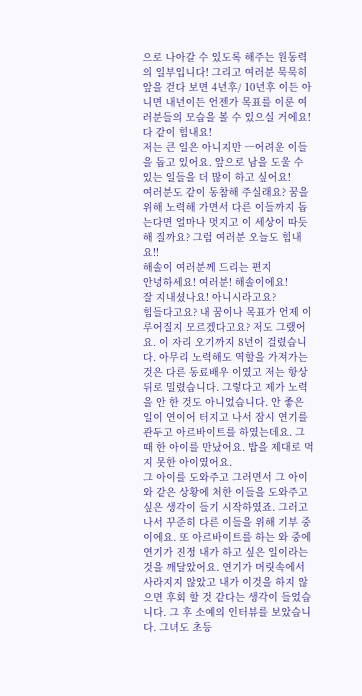으로 나아갈 수 있도록 해주는 원동력의 일부입니다! 그리고 여러분 묵묵히 앞을 걷다 보면 4년후/ 10년후 이든 아니면 내년이든 언젠가 목표를 이룬 여러분들의 모습을 볼 수 있으실 거에요! 다 같이 힘내요!
저는 큰 일은 아니지만 ㅡ어려운 이들을 돕고 있어요. 앞으로 남을 도울 수 있는 일들을 더 많이 하고 싶어요!
여러분도 같이 동참해 주실래요? 꿈을 위해 노력해 가면서 다른 이들까지 돕는다면 얼마나 멋지고 이 세상이 따듯해 질까요? 그럼 여러분 오늘도 힘내요!!
해솔이 여러분께 드리는 편지
안녕하세요! 여러분! 해솔이에요!
잘 지내셨나요! 아니시라고요?
힘들다고요? 내 꿈이나 목표가 언제 이루어질지 모르겠다고요? 저도 그랬어요. 이 자리 오기까지 8년이 걸렸습니다. 아무리 노력해도 역할을 가져가는 것은 다른 동료배우 이였고 저는 항상 뒤로 밀렸습니다. 그렇다고 제가 노력을 안 한 것도 아니었습니다. 안 좋은 일이 연이어 터지고 나서 잠시 연기를 관두고 아르바이트를 하였는데요. 그때 한 아이를 만났어요. 밥을 제대로 먹지 못한 아이였어요.
그 아이를 도와주고 그러면서 그 아이와 같은 상황에 처한 이들을 도와주고 싶은 생각이 들기 시작하였죠. 그러고나서 꾸준히 다른 이들을 위해 기부 중이에요. 또 아르바이트를 하는 와 중에 연기가 진정 내가 하고 싶은 일이라는 것을 깨달았어요. 연기가 머릿속에서 사라지지 않았고 내가 이것을 하지 않으면 후회 할 것 같다는 생각이 들었습니다. 그 후 소예의 인터뷰를 보았습니다. 그녀도 초등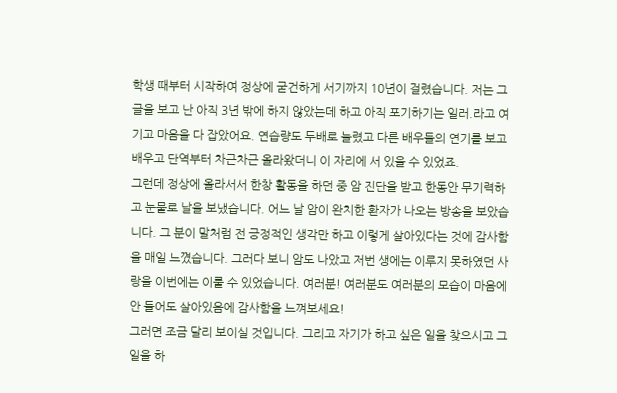학생 때부터 시작하여 정상에 굳건하게 서기까지 10년이 걸렸습니다. 저는 그 글을 보고 난 아직 3년 밖에 하지 않았는데 하고 아직 포기하기는 일러.라고 여기고 마음을 다 잡았어요. 연습량도 두배로 늘렸고 다른 배우들의 연기를 보고 배우고 단역부터 차근차근 올라왔더니 이 자리에 서 있을 수 있었죠.
그런데 정상에 올라서서 한창 활동을 하던 중 암 진단을 받고 한동안 무기력하고 눈물로 날을 보냈습니다. 어느 날 암이 완치한 환자가 나오는 방송을 보았습니다. 그 분이 말처럼 전 긍정적인 생각만 하고 이렇게 살아있다는 것에 감사함을 매일 느꼈습니다. 그러다 보니 암도 나았고 저번 생에는 이루지 못하였던 사랑을 이번에는 이룰 수 있었습니다. 여러분! 여러분도 여러분의 모습이 마음에 안 들어도 살아있음에 감사함을 느껴보세요!
그러면 조금 달리 보이실 것입니다. 그리고 자기가 하고 싶은 일을 찾으시고 그 일을 하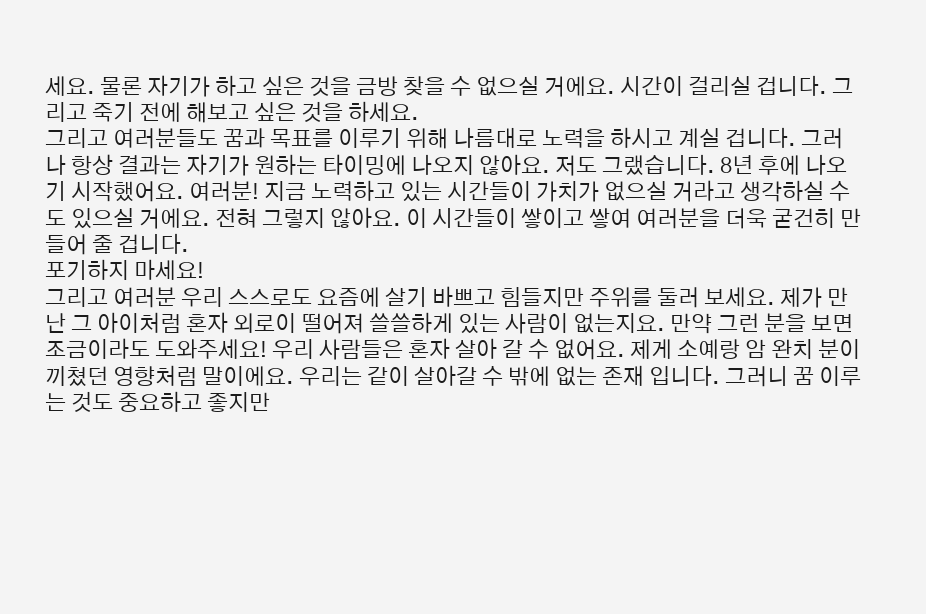세요. 물론 자기가 하고 싶은 것을 금방 찾을 수 없으실 거에요. 시간이 걸리실 겁니다. 그리고 죽기 전에 해보고 싶은 것을 하세요.
그리고 여러분들도 꿈과 목표를 이루기 위해 나름대로 노력을 하시고 계실 겁니다. 그러나 항상 결과는 자기가 원하는 타이밍에 나오지 않아요. 저도 그랬습니다. 8년 후에 나오기 시작했어요. 여러분! 지금 노력하고 있는 시간들이 가치가 없으실 거라고 생각하실 수도 있으실 거에요. 전혀 그렇지 않아요. 이 시간들이 쌓이고 쌓여 여러분을 더욱 굳건히 만들어 줄 겁니다.
포기하지 마세요!
그리고 여러분 우리 스스로도 요즘에 살기 바쁘고 힘들지만 주위를 둘러 보세요. 제가 만난 그 아이처럼 혼자 외로이 떨어져 쓸쓸하게 있는 사람이 없는지요. 만약 그런 분을 보면 조금이라도 도와주세요! 우리 사람들은 혼자 살아 갈 수 없어요. 제게 소예랑 암 완치 분이 끼쳤던 영향처럼 말이에요. 우리는 같이 살아갈 수 밖에 없는 존재 입니다. 그러니 꿈 이루는 것도 중요하고 좋지만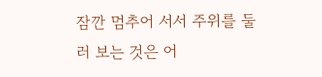잠깐 멈추어 서서 주위를 둘러 보는 것은 어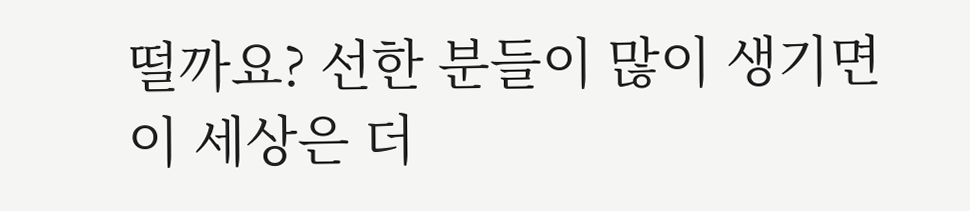떨까요? 선한 분들이 많이 생기면 이 세상은 더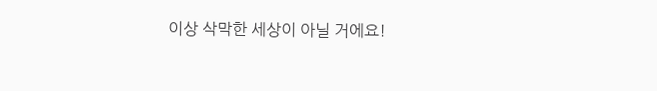이상 삭막한 세상이 아닐 거에요!